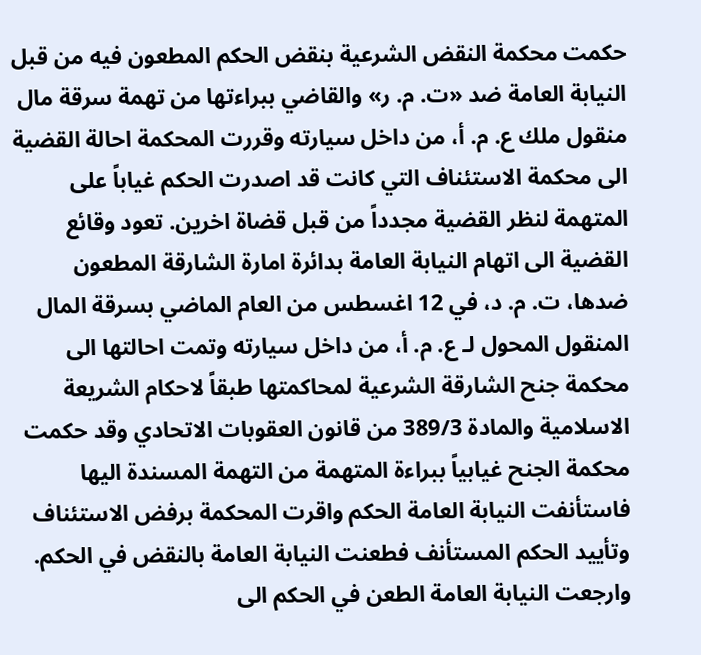حكمت محكمة النقض الشرعية بنقض الحكم المطعون فيه من قبل النيابة العامة ضد «ت. م. ر» والقاضي ببراءتها من تهمة سرقة مال منقول ملك ع. م. أ، من داخل سيارته وقررت المحكمة احالة القضية الى محكمة الاستئناف التي كانت قد اصدرت الحكم غياباً على المتهمة لنظر القضية مجدداً من قبل قضاة اخرين. تعود وقائع القضية الى اتهام النيابة العامة بدائرة امارة الشارقة المطعون ضدها، ت. م. د، في 12 اغسطس من العام الماضي بسرقة المال المنقول المحول لـ ع. م. أ، من داخل سيارته وتمت احالتها الى محكمة جنح الشارقة الشرعية لمحاكمتها طبقاً لاحكام الشريعة الاسلامية والمادة 389/3 من قانون العقوبات الاتحادي وقد حكمت محكمة الجنح غيابياً ببراءة المتهمة من التهمة المسندة اليها فاستأنفت النيابة العامة الحكم واقرت المحكمة برفض الاستئناف وتأييد الحكم المستأنف فطعنت النيابة العامة بالنقض في الحكم. وارجعت النيابة العامة الطعن في الحكم الى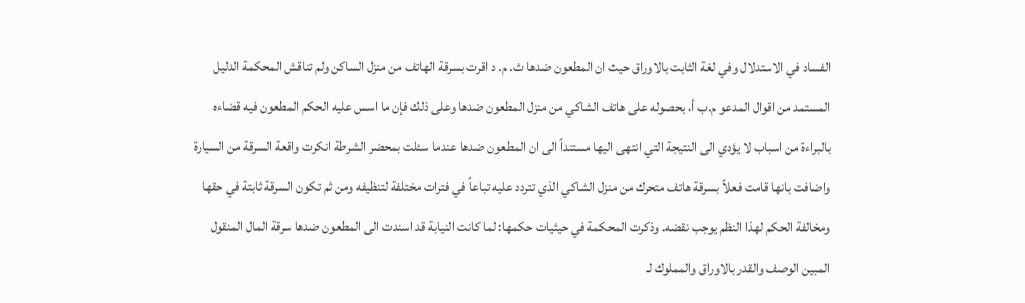الفساد في الاستدلال وفي لغة الثابت بالاوراق حيث ان المطعون ضدها ث. م. د اقرت بسرقة الهاتف من منزل الساكن ولم تناقش المحكمة الدليل المستمد من اقوال المدعو م.ب أ، بحصوله على هاتف الشاكي من منزل المطعون ضدها وعلى ذلك فإن ما اسس عليه الحكم المطعون فيه قضاءه بالبراءة من اسباب لا يؤدي الى النتيجة التي انتهى اليها مستنداً الى ان المطعون ضدها عندما سئلت بمحضر الشرطة انكرت واقعة السرقة من السيارة واضافت بانها قامت فعلاً بسرقة هاتف متحرك من منزل الشاكي الذي تتردد عليه تباعاً في فترات مختلفة لتنظيفه ومن ثم تكون السرقة ثابتة في حقها ومخالفة الحكم لهذا النظم يوجب نقضه. وذكرت المحكمة في حيثيات حكمها: لما كانت النيابة قد اسندت الى المطعون ضدها سرقة المال المنقول المبين الوصف والقدر بالاوراق والمملوك لـ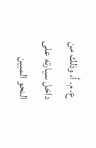ع. م. أ، وذلك من داخل سيارته على النحو المبين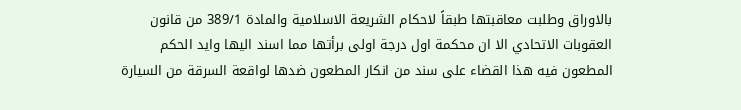بالاوراق وطلبت معاقبتها طبقاً لاحكام الشريعة الاسلامية والمادة 389/1 من قانون العقوبات الاتحادي الا ان محكمة اول درجة اولى برأتها مما اسند اليها وايد الحكم المطعون فيه هذا القضاء على سند من انكار المطعون ضدها لواقعة السرقة من السيارة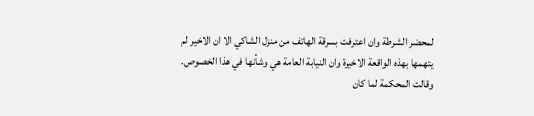لمحضر الشرطة وان اعترفت بسرقة الهاتف من منزل الشاكي الا ان الاخير لم يتهمها بهذه الواقعة الاخيرة وان النيابة العامة هي وشأنها في هذا الخصوص. وقالت المحكمة لما كان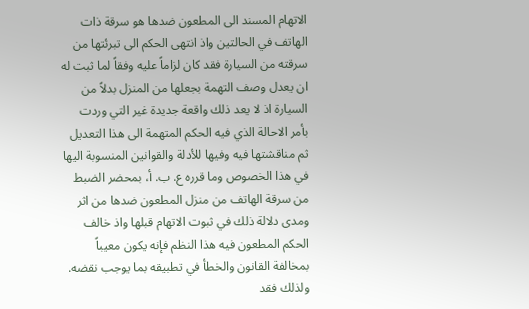الاتهام المسند الى المطعون ضدها هو سرقة ذات الهاتف في الحالتين واذ انتهى الحكم الى تبرئتها من سرقته من السيارة فقد كان لزاماً عليه وفقاً لما ثبت له ان يعدل وصف التهمة بجعلها من المنزل بدلاً من السيارة اذ لا يعد ذلك واقعة جديدة غير التي وردت بأمر الاحالة الذي فيه الحكم المتهمة الى هذا التعديل ثم مناقشتها فيه وفيها للأدلة والقوانين المنسوبة اليها في هذا الخصوص وما قرره ع. ب. أ، بمحضر الضبط من سرقة الهاتف من منزل المطعون ضدها من اثر ومدى دلالة ذلك في ثبوت الاتهام قبلها واذ خالف الحكم المطعون فيه هذا النظم فإنه يكون معيباً بمخالفة القانون والخطأ في تطبيقه بما يوجب نقضه. ولذلك فقد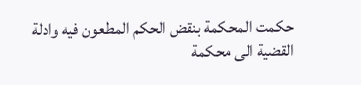حكمت المحكمة بنقض الحكم المطعون فيه وادلة القضية الى محكمة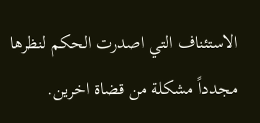الاستئناف التي اصدرت الحكم لنظرها مجدداً مشكلة من قضاة اخرين.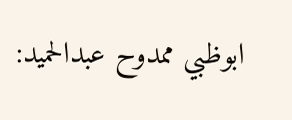ابوظبي ممدوح عبدالحميد: